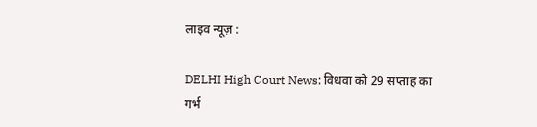लाइव न्यूज़ :

DELHI High Court News: विधवा को 29 सप्ताह का गर्भ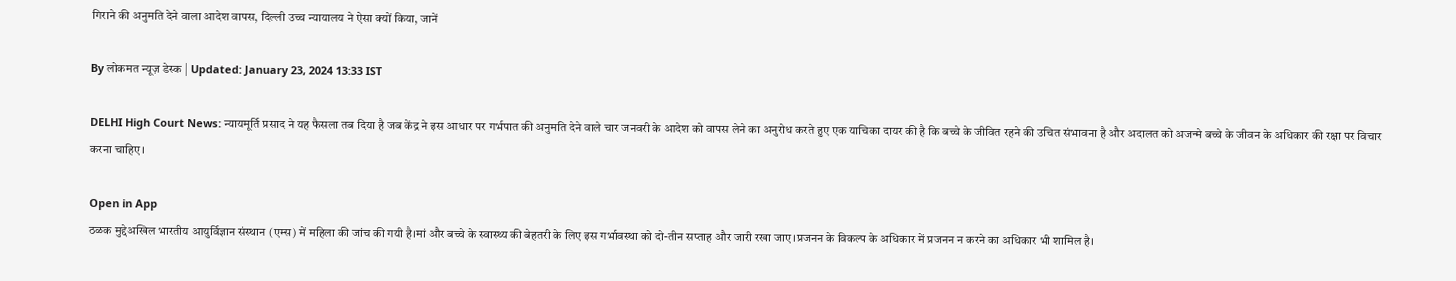गिराने की अनुमति देने वाला आदेश वापस, दिल्ली उच्च न्यायालय ने ऐसा क्यों किया, जानें

By लोकमत न्यूज़ डेस्क | Updated: January 23, 2024 13:33 IST

DELHI High Court News: न्यायमूर्ति प्रसाद ने यह फैसला तब दिया है जब केंद्र ने इस आधार पर गर्भपात की अनुमति देने वाले चार जनवरी के आदेश को वापस लेने का अनुरोध करते हुए एक याचिका दायर की है कि बच्चे के जीवित रहने की उचित संभावना है और अदालत को अजन्मे बच्चे के जीवन के अधिकार की रक्षा पर विचार करना चाहिए।

Open in App
ठळक मुद्देअखिल भारतीय आयुर्विज्ञान संस्थान (एम्स) में महिला की जांच की गयी है।मां और बच्चे के स्वास्थ्य की बेहतरी के लिए इस गर्भावस्था को दो-तीन सप्ताह और जारी रखा जाए।प्रजनन के विकल्प के अधिकार में प्रजनन न करने का अधिकार भी शामिल है।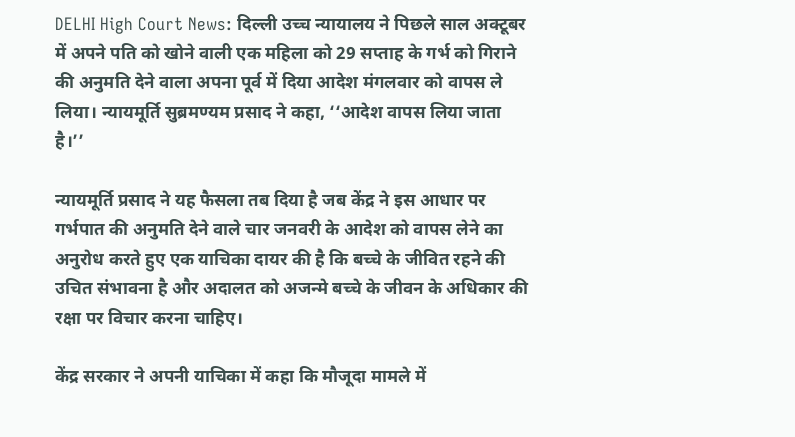DELHI High Court News: दिल्ली उच्च न्यायालय ने पिछले साल अक्टूबर में अपने पति को खोने वाली एक महिला को 29 सप्ताह के गर्भ को गिराने की अनुमति देने वाला अपना पूर्व में दिया आदेश मंगलवार को वापस ले लिया। न्यायमूर्ति सुब्रमण्यम प्रसाद ने कहा, ‘‘आदेश वापस लिया जाता है।’’

न्यायमूर्ति प्रसाद ने यह फैसला तब दिया है जब केंद्र ने इस आधार पर गर्भपात की अनुमति देने वाले चार जनवरी के आदेश को वापस लेने का अनुरोध करते हुए एक याचिका दायर की है कि बच्चे के जीवित रहने की उचित संभावना है और अदालत को अजन्मे बच्चे के जीवन के अधिकार की रक्षा पर विचार करना चाहिए।

केंद्र सरकार ने अपनी याचिका में कहा कि मौजूदा मामले में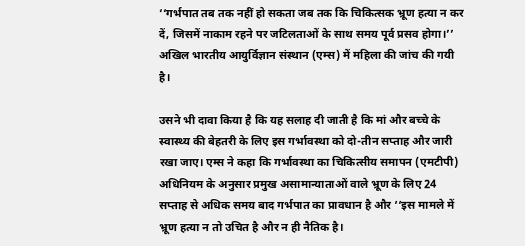‘‘गर्भपात तब तक नहीं हो सकता जब तक कि चिकित्सक भ्रूण हत्या न कर दें, जिसमें नाकाम रहने पर जटिलताओं के साथ समय पूर्व प्रसव होगा।’’ अखिल भारतीय आयुर्विज्ञान संस्थान (एम्स) में महिला की जांच की गयी है।

उसने भी दावा किया है कि यह सलाह दी जाती है कि मां और बच्चे के स्वास्थ्य की बेहतरी के लिए इस गर्भावस्था को दो-तीन सप्ताह और जारी रखा जाए। एम्स ने कहा कि गर्भावस्था का चिकित्सीय समापन (एमटीपी) अधिनियम के अनुसार प्रमुख असामान्याताओं वाले भ्रूण के लिए 24 सप्ताह से अधिक समय बाद गर्भपात का प्रावधान है और ‘‘इस मामले में भ्रूण हत्या न तो उचित है और न ही नैतिक है।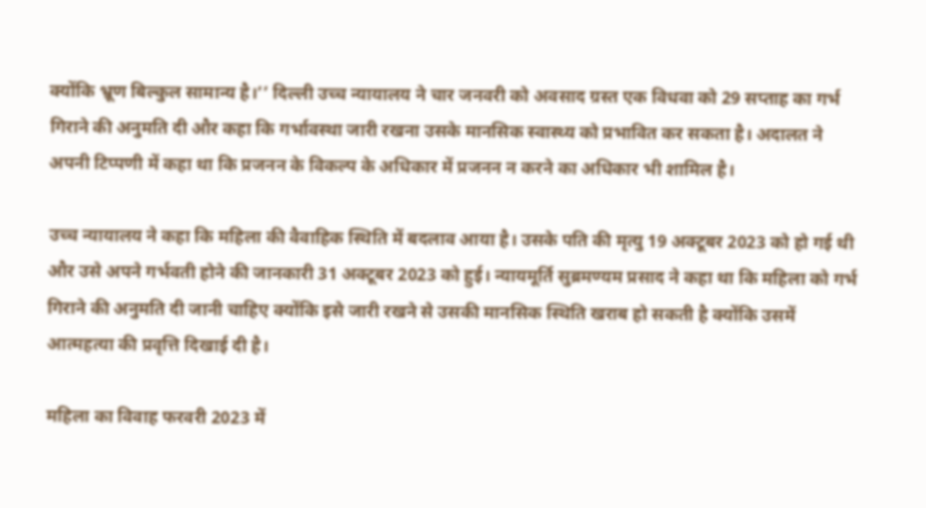क्योंकि भ्रूण बिल्कुल सामान्य है।’’ दिल्ली उच्च न्यायालय ने चार जनवरी को अवसाद ग्रस्त एक विधवा को 29 सप्ताह का गर्भ गिराने की अनुमति दी और कहा कि गर्भावस्था जारी रखना उसके मानसिक स्वास्थ्य को प्रभावित कर सकता है। अदालत ने अपनी टिप्पणी में कहा था कि प्रजनन के विकल्प के अधिकार में प्रजनन न करने का अधिकार भी शामिल है।

उच्च न्यायालय ने कहा कि महिला की वैवाहिक स्थिति में बदलाव आया है। उसके पति की मृत्यु 19 अक्टूबर 2023 को हो गई थी और उसे अपने गर्भवती होने की जानकारी 31 अक्टूबर 2023 को हुई। न्यायमूर्ति सुब्रमण्यम प्रसाद ने कहा था कि महिला को गर्भ गिराने की अनुमति दी जानी चाहिए क्योंकि इसे जारी रखने से उसकी मानसिक स्थिति खराब हो सकती है क्योंकि उसमें आत्महत्या की प्रवृत्ति दिखाई दी है।

महिला का विवाह फरवरी 2023 में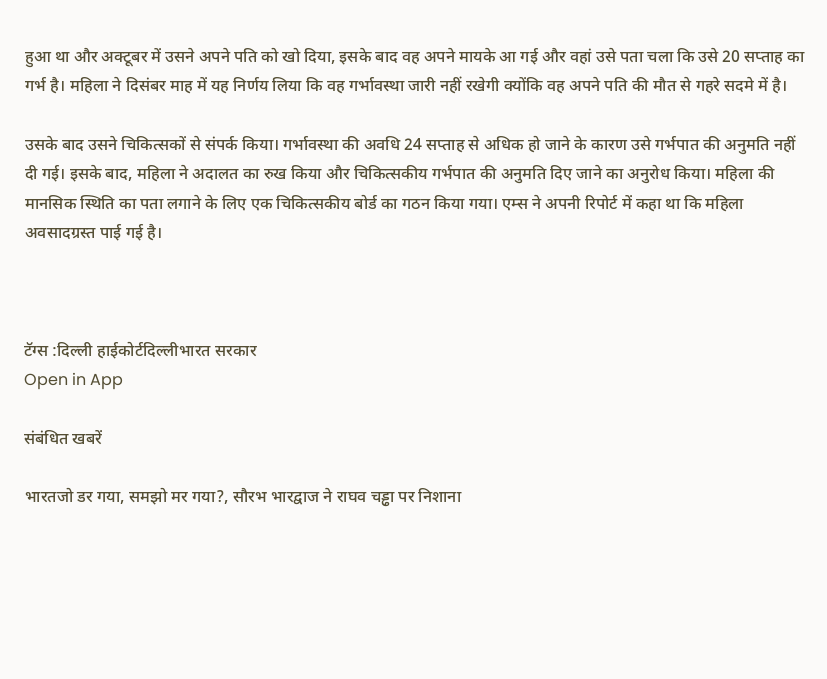हुआ था और अक्टूबर में उसने अपने पति को खो दिया, इसके बाद वह अपने मायके आ गई और वहां उसे पता चला कि उसे 20 सप्ताह का गर्भ है। महिला ने दिसंबर माह में यह निर्णय लिया कि वह गर्भावस्था जारी नहीं रखेगी क्योंकि वह अपने पति की मौत से गहरे सदमे में है।

उसके बाद उसने चिकित्सकों से संपर्क किया। गर्भावस्था की अवधि 24 सप्ताह से अधिक हो जाने के कारण उसे गर्भपात की अनुमति नहीं दी गई। इसके बाद, महिला ने अदालत का रुख किया और चिकित्सकीय गर्भपात की अनुमति दिए जाने का अनुरोध किया। महिला की मानसिक स्थिति का पता लगाने के लिए एक चिकित्सकीय बोर्ड का गठन किया गया। एम्स ने अपनी रिपोर्ट में कहा था कि महिला अवसादग्रस्त पाई गई है।



टॅग्स :दिल्ली हाईकोर्टदिल्लीभारत सरकार
Open in App

संबंधित खबरें

भारतजो डर गया, समझो मर गया?, सौरभ भारद्वाज ने राघव चड्ढा पर निशाना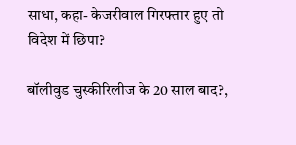साधा, कहा- केजरीवाल गिरफ्तार हुए तो विदेश में छिपा?

बॉलीवुड चुस्कीरिलीज के 20 साल बाद?,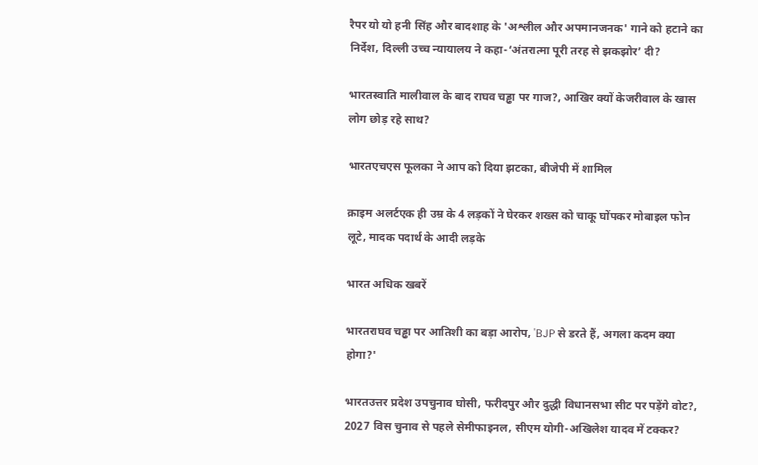रैपर यो यो हनी सिंह और बादशाह के 'अश्लील और अपमानजनक' गाने को हटाने का निर्देश, दिल्ली उच्च न्यायालय ने कहा-‘अंतरात्मा पूरी तरह से झकझोर’ दी?

भारतस्वाति मालीवाल के बाद राघव चड्ढा पर गाज?, आखिर क्यों केजरीवाल के खास लोग छोड़ रहे साथ?

भारतएचएस फूलका ने आप को दिया झटका, बीजेपी में शामिल

क्राइम अलर्टएक ही उम्र के 4 लड़कों ने घेरकर शख्स को चाकू घोंपकर मोबाइल फोन लूटे, मादक पदार्थ के आदी लड़के

भारत अधिक खबरें

भारतराघव चड्ढा पर आतिशी का बड़ा आरोप, 'BJP से डरते हैं, अगला कदम क्या होगा?'

भारतउत्तर प्रदेश उपचुनाव घोसी, फरीदपुर और दुद्धी विधानसभा सीट पर पड़ेंगे वोट?, 2027 विस चुनाव से पहले सेमीफाइनल, सीएम योगी-अखिलेश यादव में टक्कर?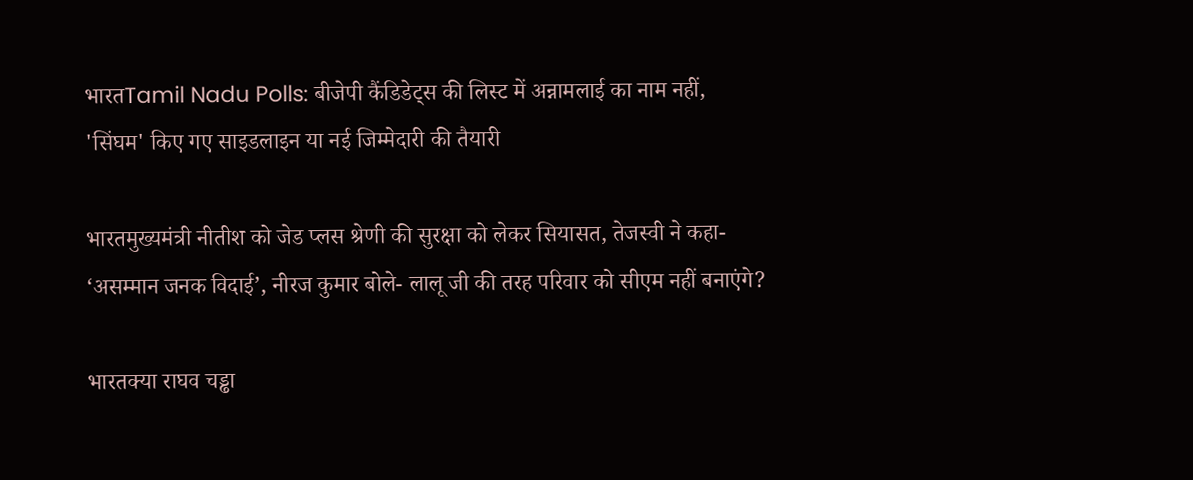भारतTamil Nadu Polls: बीजेपी कैंडिडेट्स की लिस्ट में अन्नामलाई का नाम नहीं, 'सिंघम' किए गए साइडलाइन या नई जिम्मेदारी की तैयारी

भारतमुख्यमंत्री नीतीश को जेड प्लस श्रेणी की सुरक्षा को लेकर सियासत, तेजस्वी ने कहा- ‘असम्‍मान जनक विदाई’, नीरज कुमार बोले- लालू जी की तरह परिवार को सीएम नहीं बनाएंगे?

भारतक्या राघव चड्ढा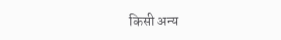किसी अन्य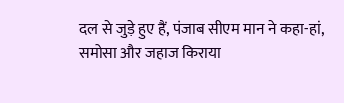दल से जुड़े हुए हैं, पंजाब सीएम मान ने कहा-हां, समोसा और जहाज किराया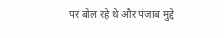पर बोल रहे थे और पंजाब मुद्दे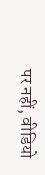पर नहीं, वीडियो